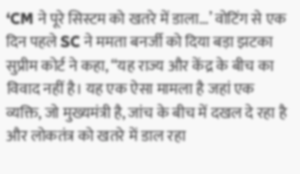‘CM ने पूरे सिस्टम को खतरे में डाला...’ वोटिंग से एक दिन पहले SC ने ममता बनर्जी को दिया बड़ा झटका
सुप्रीम कोर्ट ने कहा, “यह राज्य और केंद्र के बीच का विवाद नहीं है। यह एक ऐसा मामला है जहां एक व्यक्ति, जो मुख्यमंत्री है, जांच के बीच में दखल दे रहा है और लोकतंत्र को खतरे में डाल रहा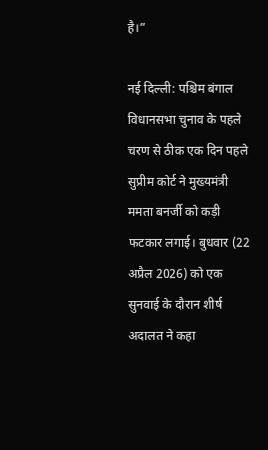है।”

नई दिल्ली: पश्चिम बंगाल विधानसभा चुनाव के पहले चरण से ठीक एक दिन पहले सुप्रीम कोर्ट ने मुख्यमंत्री ममता बनर्जी को कड़ी फटकार लगाई। बुधवार (22 अप्रैल 2026) को एक सुनवाई के दौरान शीर्ष अदालत ने कहा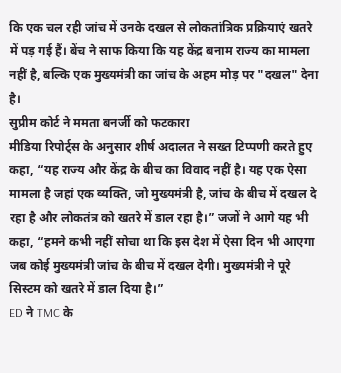कि एक चल रही जांच में उनके दखल से लोकतांत्रिक प्रक्रियाएं खतरे में पड़ गई हैं। बेंच ने साफ किया कि यह केंद्र बनाम राज्य का मामला नहीं है, बल्कि एक मुख्यमंत्री का जांच के अहम मोड़ पर "दखल" देना है।
सुप्रीम कोर्ट ने ममता बनर्जी को फटकारा
मीडिया रिपोर्ट्स के अनुसार शीर्ष अदालत ने सख्त टिप्पणी करते हुए कहा, “यह राज्य और केंद्र के बीच का विवाद नहीं है। यह एक ऐसा मामला है जहां एक व्यक्ति, जो मुख्यमंत्री है, जांच के बीच में दखल दे रहा है और लोकतंत्र को खतरे में डाल रहा है।” जजों ने आगे यह भी कहा, “हमने कभी नहीं सोचा था कि इस देश में ऐसा दिन भी आएगा जब कोई मुख्यमंत्री जांच के बीच में दखल देगी। मुख्यमंत्री ने पूरे सिस्टम को खतरे में डाल दिया है।”
ED ने TMC के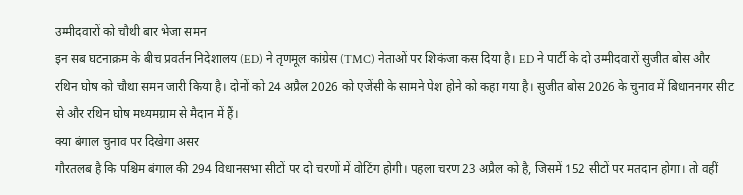उम्मीदवारों को चौथी बार भेजा समन
इन सब घटनाक्रम के बीच प्रवर्तन निदेशालय (ED) ने तृणमूल कांग्रेस (TMC) नेताओं पर शिकंजा कस दिया है। ED ने पार्टी के दो उम्मीदवारों सुजीत बोस और रथिन घोष को चौथा समन जारी किया है। दोनों को 24 अप्रैल 2026 को एजेंसी के सामने पेश होने को कहा गया है। सुजीत बोस 2026 के चुनाव में बिधाननगर सीट से और रथिन घोष मध्यमग्राम से मैदान में हैं।
क्या बंगाल चुनाव पर दिखेगा असर
गौरतलब है कि पश्चिम बंगाल की 294 विधानसभा सीटों पर दो चरणों में वोटिंग होगी। पहला चरण 23 अप्रैल को है, जिसमें 152 सीटों पर मतदान होगा। तो वहीं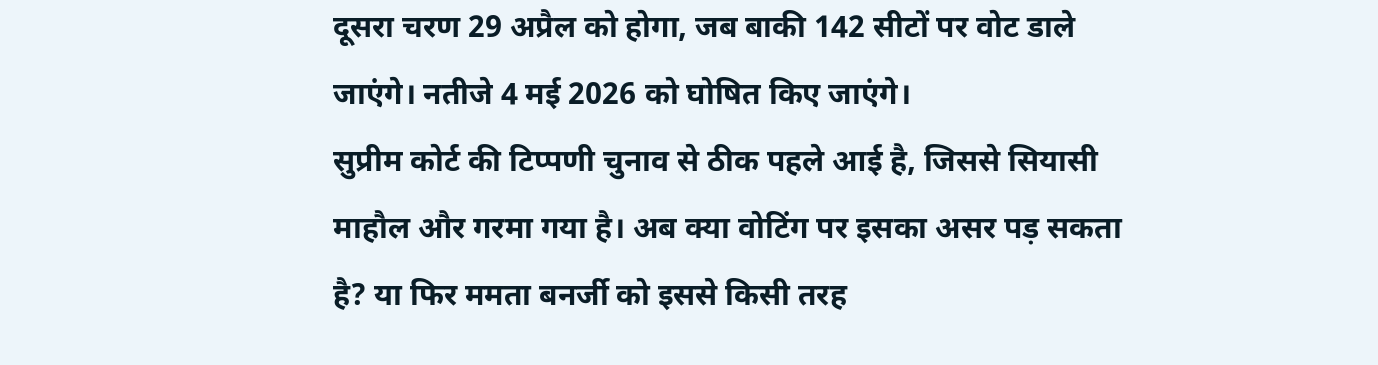दूसरा चरण 29 अप्रैल को होगा, जब बाकी 142 सीटों पर वोट डाले जाएंगे। नतीजे 4 मई 2026 को घोषित किए जाएंगे।
सुप्रीम कोर्ट की टिप्पणी चुनाव से ठीक पहले आई है, जिससे सियासी माहौल और गरमा गया है। अब क्या वोटिंग पर इसका असर पड़ सकता है? या फिर ममता बनर्जी को इससे किसी तरह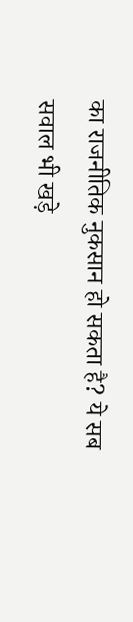का राजनीतिक नुकसान हो सकता है? ये सब सवाल भी खड़े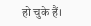हो चुके हैं।